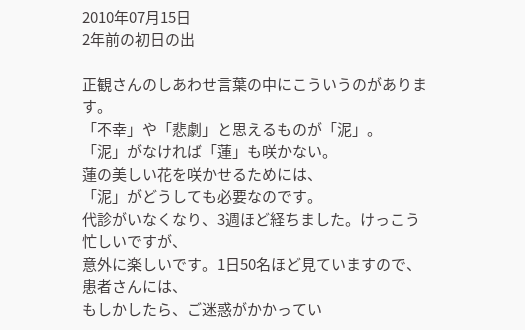2010年07月15日
2年前の初日の出

正観さんのしあわせ言葉の中にこういうのがあります。
「不幸」や「悲劇」と思えるものが「泥」。
「泥」がなければ「蓮」も咲かない。
蓮の美しい花を咲かせるためには、
「泥」がどうしても必要なのです。
代診がいなくなり、3週ほど経ちました。けっこう忙しいですが、
意外に楽しいです。1日50名ほど見ていますので、患者さんには、
もしかしたら、ご迷惑がかかってい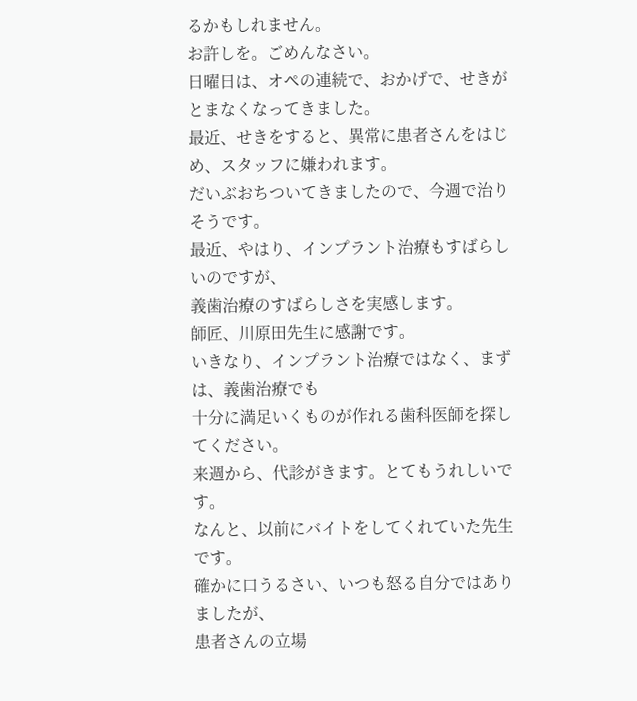るかもしれません。
お許しを。ごめんなさい。
日曜日は、オペの連続で、おかげで、せきがとまなくなってきました。
最近、せきをすると、異常に患者さんをはじめ、スタッフに嫌われます。
だいぶおちついてきましたので、今週で治りそうです。
最近、やはり、インプラント治療もすばらしいのですが、
義歯治療のすばらしさを実感します。
師匠、川原田先生に感謝です。
いきなり、インプラント治療ではなく、まずは、義歯治療でも
十分に満足いくものが作れる歯科医師を探してください。
来週から、代診がきます。とてもうれしいです。
なんと、以前にバイトをしてくれていた先生です。
確かに口うるさい、いつも怒る自分ではありましたが、
患者さんの立場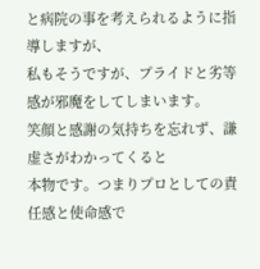と病院の事を考えられるように指導しますが、
私もそうですが、プライドと劣等感が邪魔をしてしまいます。
笑顔と感謝の気持ちを忘れず、謙虚さがわかってくると
本物です。つまりプロとしての責任感と使命感で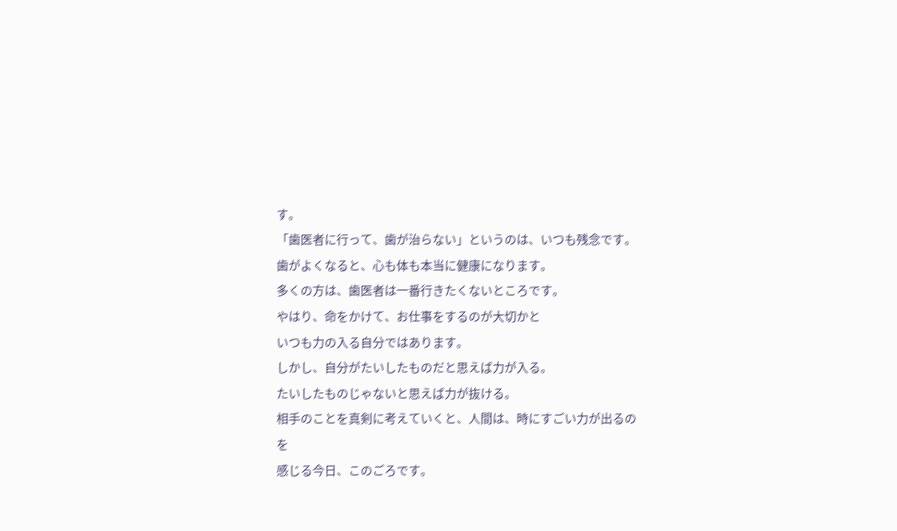す。
「歯医者に行って、歯が治らない」というのは、いつも残念です。
歯がよくなると、心も体も本当に健康になります。
多くの方は、歯医者は一番行きたくないところです。
やはり、命をかけて、お仕事をするのが大切かと
いつも力の入る自分ではあります。
しかし、自分がたいしたものだと思えば力が入る。
たいしたものじゃないと思えば力が抜ける。
相手のことを真剣に考えていくと、人間は、時にすごい力が出るのを
感じる今日、このごろです。